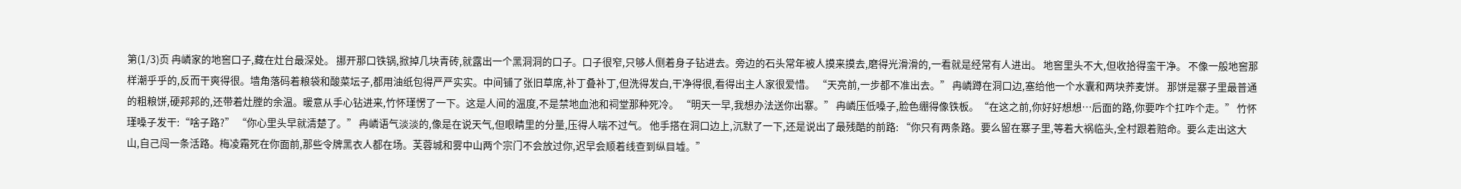第(1/3)页 冉嶙家的地窖口子,藏在灶台最深处。 挪开那口铁锅,掀掉几块青砖,就露出一个黑洞洞的口子。口子很窄,只够人侧着身子钻进去。旁边的石头常年被人摸来摸去,磨得光滑滑的,一看就是经常有人进出。 地窖里头不大,但收拾得蛮干净。 不像一般地窖那样潮乎乎的,反而干爽得很。墙角落码着粮袋和酸菜坛子,都用油纸包得严严实实。中间铺了张旧草席,补丁叠补丁,但洗得发白,干净得很,看得出主人家很爱惜。 “天亮前,一步都不准出去。” 冉嶙蹲在洞口边,塞给他一个水囊和两块荞麦饼。 那饼是寨子里最普通的粗粮饼,硬邦邦的,还带着灶膛的余温。暖意从手心钻进来,竹怀瑾愣了一下。这是人间的温度,不是禁地血池和祠堂那种死冷。 “明天一早,我想办法送你出寨。” 冉嶙压低嗓子,脸色绷得像铁板。“在这之前,你好好想想…后面的路,你要咋个扛咋个走。” 竹怀瑾嗓子发干:“啥子路?” “你心里头早就清楚了。” 冉嶙语气淡淡的,像是在说天气,但眼睛里的分量,压得人喘不过气。 他手搭在洞口边上,沉默了一下,还是说出了最残酷的前路: “你只有两条路。要么留在寨子里,等着大祸临头,全村跟着赔命。要么走出这大山,自己闯一条活路。梅凌霜死在你面前,那些令牌黑衣人都在场。芙蓉城和雾中山两个宗门不会放过你,迟早会顺着线查到纵目墟。”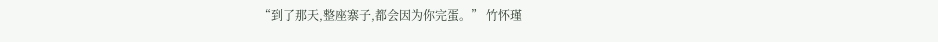“到了那天,整座寨子,都会因为你完蛋。” 竹怀瑾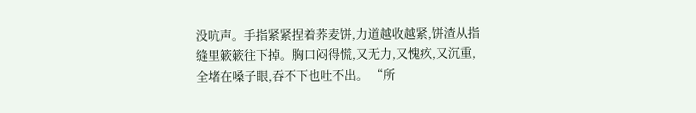没吭声。手指紧紧捏着荞麦饼,力道越收越紧,饼渣从指缝里簌簌往下掉。胸口闷得慌,又无力,又愧疚,又沉重,全堵在嗓子眼,吞不下也吐不出。 “所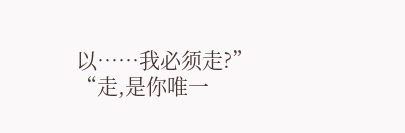以……我必须走?” “走,是你唯一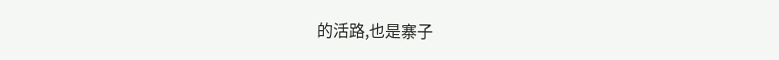的活路,也是寨子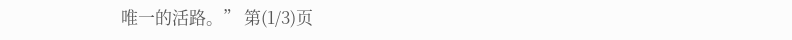唯一的活路。” 第(1/3)页